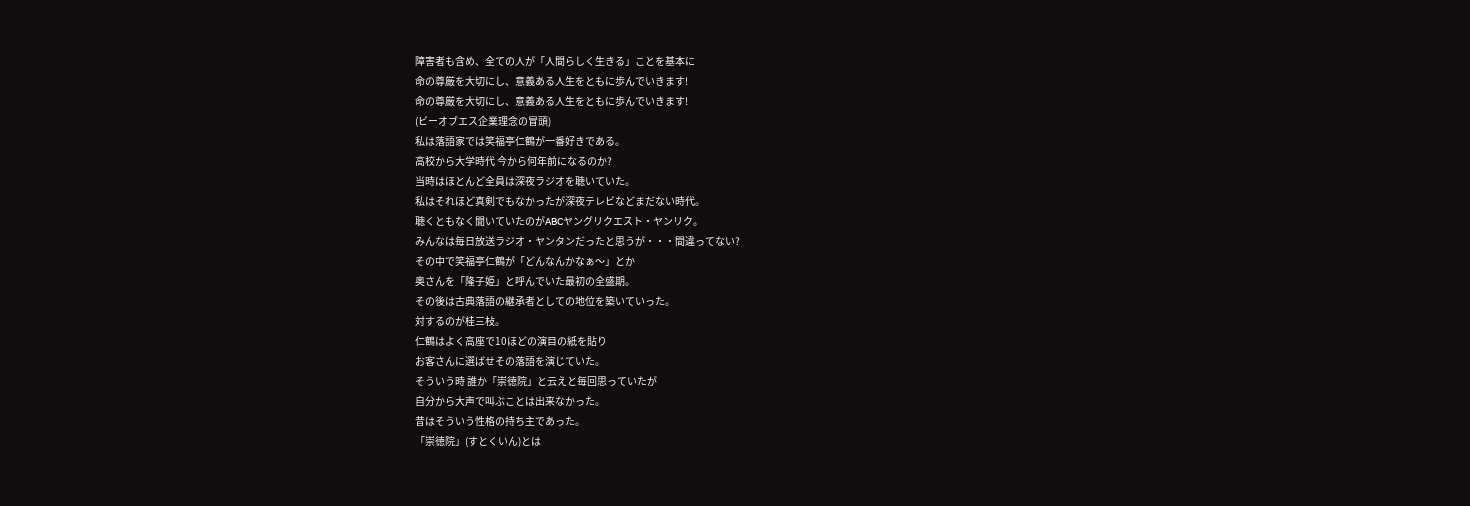障害者も含め、全ての人が「人間らしく生きる」ことを基本に
命の尊厳を大切にし、意義ある人生をともに歩んでいきます!
命の尊厳を大切にし、意義ある人生をともに歩んでいきます!
(ビーオブエス企業理念の冒頭)
私は落語家では笑福亭仁鶴が一番好きである。
高校から大学時代 今から何年前になるのか?
当時はほとんど全員は深夜ラジオを聴いていた。
私はそれほど真剣でもなかったが深夜テレビなどまだない時代。
聴くともなく聞いていたのがABCヤングリクエスト・ヤンリク。
みんなは毎日放送ラジオ・ヤンタンだったと思うが・・・間違ってない?
その中で笑福亭仁鶴が「どんなんかなぁ〜」とか
奥さんを「隆子姫」と呼んでいた最初の全盛期。
その後は古典落語の継承者としての地位を築いていった。
対するのが桂三枝。
仁鶴はよく高座で10ほどの演目の紙を貼り
お客さんに選ばせその落語を演じていた。
そういう時 誰か「崇徳院」と云えと毎回思っていたが
自分から大声で叫ぶことは出来なかった。
昔はそういう性格の持ち主であった。
「崇徳院」(すとくいん)とは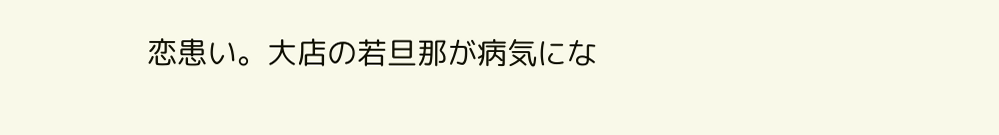恋患い。大店の若旦那が病気にな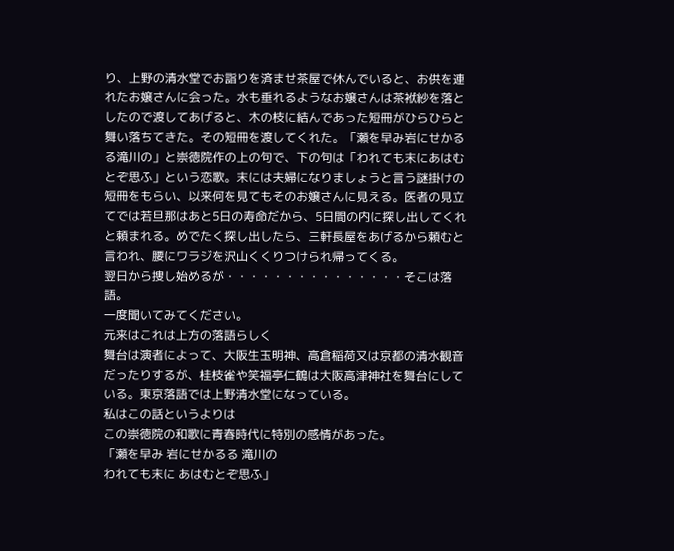り、上野の清水堂でお詣りを済ませ茶屋で休んでいると、お供を連れたお嬢さんに会った。水も垂れるようなお嬢さんは茶袱紗を落としたので渡してあげると、木の枝に結んであった短冊がひらひらと舞い落ちてきた。その短冊を渡してくれた。「瀬を早み岩にせかるる滝川の」と崇徳院作の上の句で、下の句は「われても末にあはむとぞ思ふ」という恋歌。末には夫婦になりましょうと言う謎掛けの短冊をもらい、以来何を見てもそのお嬢さんに見える。医者の見立てでは若旦那はあと5日の寿命だから、5日間の内に探し出してくれと頼まれる。めでたく探し出したら、三軒長屋をあげるから頼むと言われ、腰にワラジを沢山くくりつけられ帰ってくる。
翌日から捜し始めるが・・・・・・・・・・・・・・・そこは落語。
一度聞いてみてください。
元来はこれは上方の落語らしく
舞台は演者によって、大阪生玉明神、高倉稲荷又は京都の清水観音だったりするが、桂枝雀や笑福亭仁鶴は大阪高津神社を舞台にしている。東京落語では上野清水堂になっている。
私はこの話というよりは
この崇徳院の和歌に青春時代に特別の感情があった。
「瀬を早み 岩にせかるる 滝川の
われても末に あはむとぞ思ふ」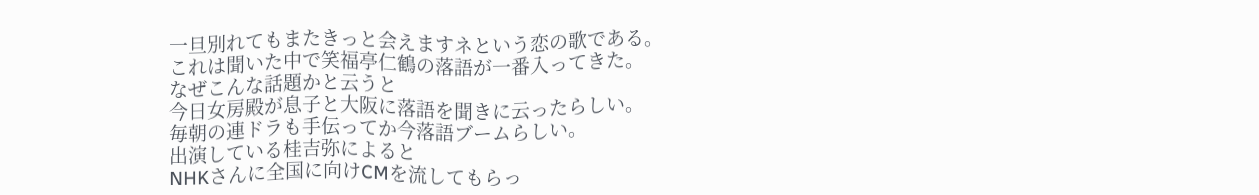一旦別れてもまたきっと会えますネという恋の歌である。
これは聞いた中で笑福亭仁鶴の落語が一番入ってきた。
なぜこんな話題かと云うと
今日女房殿が息子と大阪に落語を聞きに云ったらしい。
毎朝の連ドラも手伝ってか今落語ブームらしい。
出演している桂吉弥によると
NHKさんに全国に向けCMを流してもらっ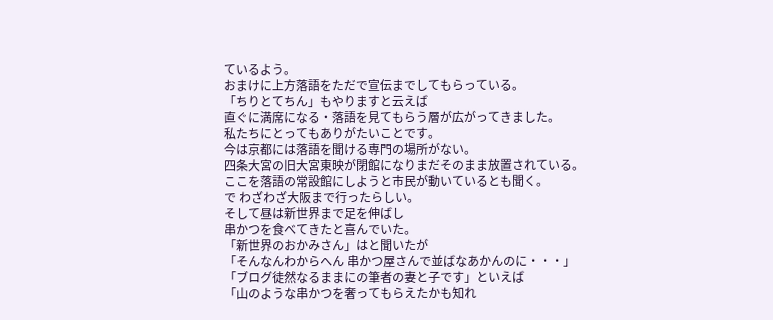ているよう。
おまけに上方落語をただで宣伝までしてもらっている。
「ちりとてちん」もやりますと云えば
直ぐに満席になる・落語を見てもらう層が広がってきました。
私たちにとってもありがたいことです。
今は京都には落語を聞ける専門の場所がない。
四条大宮の旧大宮東映が閉館になりまだそのまま放置されている。
ここを落語の常設館にしようと市民が動いているとも聞く。
で わざわざ大阪まで行ったらしい。
そして昼は新世界まで足を伸ばし
串かつを食べてきたと喜んでいた。
「新世界のおかみさん」はと聞いたが
「そんなんわからへん 串かつ屋さんで並ばなあかんのに・・・」
「ブログ徒然なるままにの筆者の妻と子です」といえば
「山のような串かつを奢ってもらえたかも知れ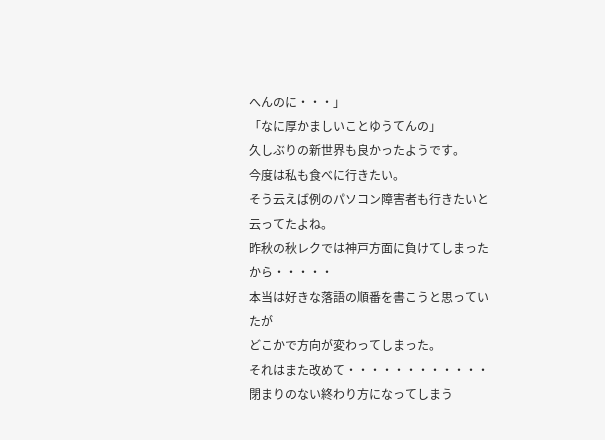へんのに・・・」
「なに厚かましいことゆうてんの」
久しぶりの新世界も良かったようです。
今度は私も食べに行きたい。
そう云えば例のパソコン障害者も行きたいと云ってたよね。
昨秋の秋レクでは神戸方面に負けてしまったから・・・・・
本当は好きな落語の順番を書こうと思っていたが
どこかで方向が変わってしまった。
それはまた改めて・・・・・・・・・・・・
閉まりのない終わり方になってしまう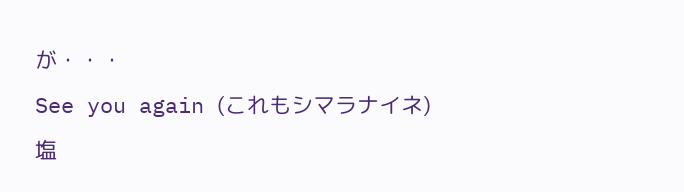が・・・
See you again (これもシマラナイネ)
塩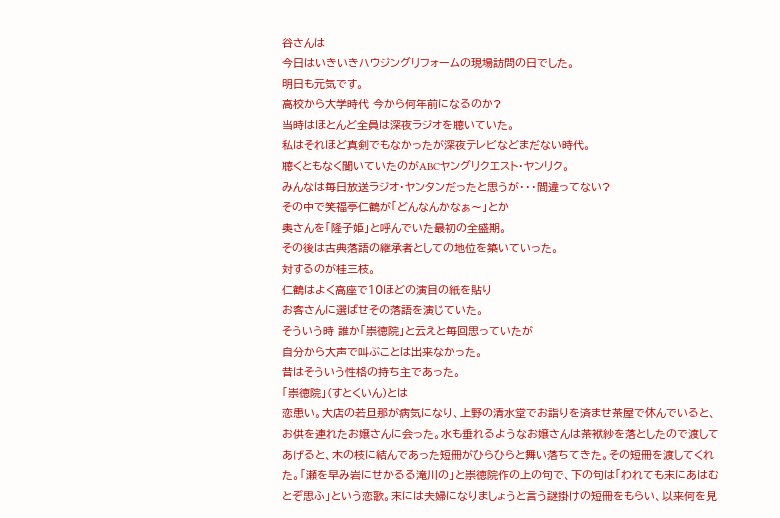谷さんは
今日はいきいきハウジングリフォームの現場訪問の日でした。
明日も元気です。
高校から大学時代 今から何年前になるのか?
当時はほとんど全員は深夜ラジオを聴いていた。
私はそれほど真剣でもなかったが深夜テレビなどまだない時代。
聴くともなく聞いていたのがABCヤングリクエスト・ヤンリク。
みんなは毎日放送ラジオ・ヤンタンだったと思うが・・・間違ってない?
その中で笑福亭仁鶴が「どんなんかなぁ〜」とか
奥さんを「隆子姫」と呼んでいた最初の全盛期。
その後は古典落語の継承者としての地位を築いていった。
対するのが桂三枝。
仁鶴はよく高座で10ほどの演目の紙を貼り
お客さんに選ばせその落語を演じていた。
そういう時 誰か「崇徳院」と云えと毎回思っていたが
自分から大声で叫ぶことは出来なかった。
昔はそういう性格の持ち主であった。
「崇徳院」(すとくいん)とは
恋患い。大店の若旦那が病気になり、上野の清水堂でお詣りを済ませ茶屋で休んでいると、お供を連れたお嬢さんに会った。水も垂れるようなお嬢さんは茶袱紗を落としたので渡してあげると、木の枝に結んであった短冊がひらひらと舞い落ちてきた。その短冊を渡してくれた。「瀬を早み岩にせかるる滝川の」と崇徳院作の上の句で、下の句は「われても末にあはむとぞ思ふ」という恋歌。末には夫婦になりましょうと言う謎掛けの短冊をもらい、以来何を見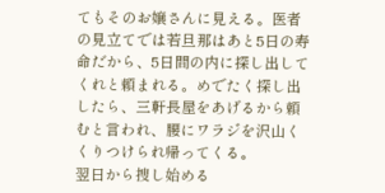てもそのお嬢さんに見える。医者の見立てでは若旦那はあと5日の寿命だから、5日間の内に探し出してくれと頼まれる。めでたく探し出したら、三軒長屋をあげるから頼むと言われ、腰にワラジを沢山くくりつけられ帰ってくる。
翌日から捜し始める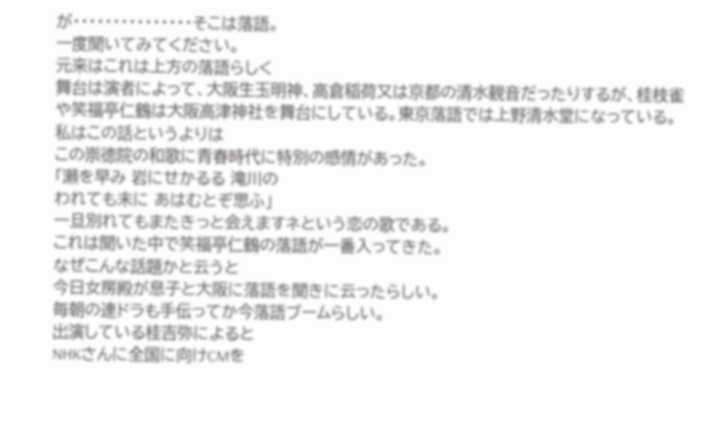が・・・・・・・・・・・・・・・そこは落語。
一度聞いてみてください。
元来はこれは上方の落語らしく
舞台は演者によって、大阪生玉明神、高倉稲荷又は京都の清水観音だったりするが、桂枝雀や笑福亭仁鶴は大阪高津神社を舞台にしている。東京落語では上野清水堂になっている。
私はこの話というよりは
この崇徳院の和歌に青春時代に特別の感情があった。
「瀬を早み 岩にせかるる 滝川の
われても末に あはむとぞ思ふ」
一旦別れてもまたきっと会えますネという恋の歌である。
これは聞いた中で笑福亭仁鶴の落語が一番入ってきた。
なぜこんな話題かと云うと
今日女房殿が息子と大阪に落語を聞きに云ったらしい。
毎朝の連ドラも手伝ってか今落語ブームらしい。
出演している桂吉弥によると
NHKさんに全国に向けCMを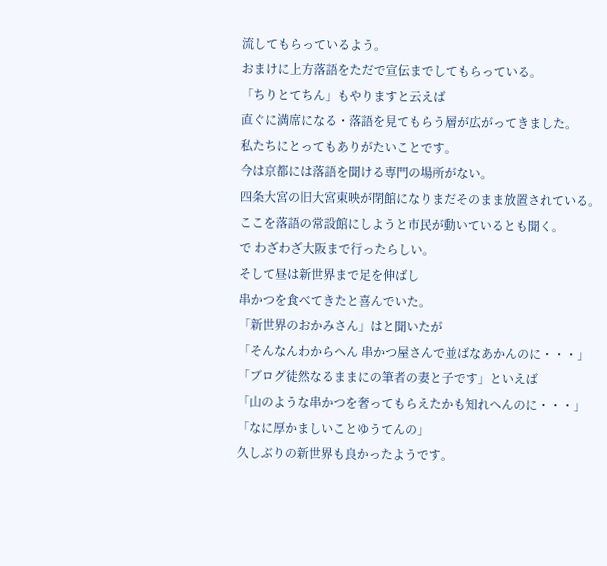流してもらっているよう。
おまけに上方落語をただで宣伝までしてもらっている。
「ちりとてちん」もやりますと云えば
直ぐに満席になる・落語を見てもらう層が広がってきました。
私たちにとってもありがたいことです。
今は京都には落語を聞ける専門の場所がない。
四条大宮の旧大宮東映が閉館になりまだそのまま放置されている。
ここを落語の常設館にしようと市民が動いているとも聞く。
で わざわざ大阪まで行ったらしい。
そして昼は新世界まで足を伸ばし
串かつを食べてきたと喜んでいた。
「新世界のおかみさん」はと聞いたが
「そんなんわからへん 串かつ屋さんで並ばなあかんのに・・・」
「ブログ徒然なるままにの筆者の妻と子です」といえば
「山のような串かつを奢ってもらえたかも知れへんのに・・・」
「なに厚かましいことゆうてんの」
久しぶりの新世界も良かったようです。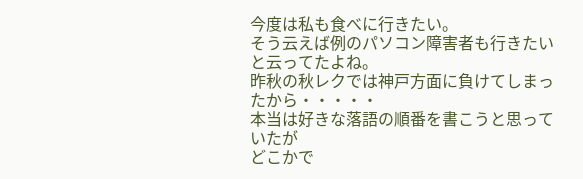今度は私も食べに行きたい。
そう云えば例のパソコン障害者も行きたいと云ってたよね。
昨秋の秋レクでは神戸方面に負けてしまったから・・・・・
本当は好きな落語の順番を書こうと思っていたが
どこかで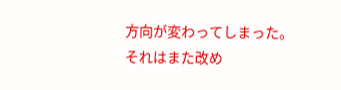方向が変わってしまった。
それはまた改め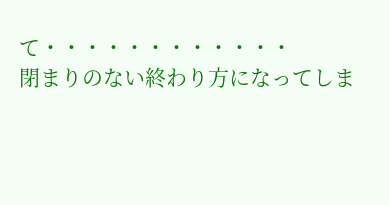て・・・・・・・・・・・・
閉まりのない終わり方になってしま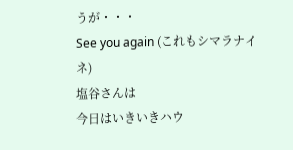うが・・・
See you again (これもシマラナイネ)
塩谷さんは
今日はいきいきハウ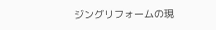ジングリフォームの現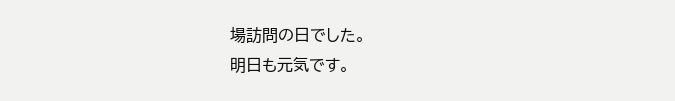場訪問の日でした。
明日も元気です。